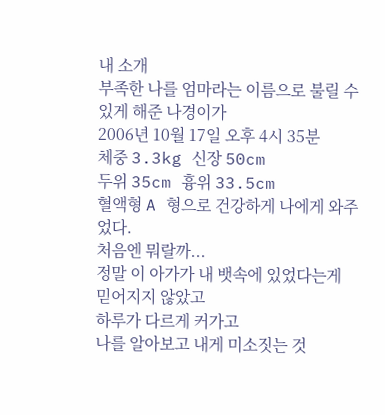내 소개
부족한 나를 엄마라는 이름으로 불릴 수 있게 해준 나경이가
2006년 10월 17일 오후 4시 35분
체중 3.3kg 신장 50cm
두위 35cm 흉위 33.5cm
혈액형 A 형으로 건강하게 나에게 와주었다.
처음엔 뭐랄까...
정말 이 아가가 내 뱃속에 있었다는게
믿어지지 않았고
하루가 다르게 커가고
나를 알아보고 내게 미소짓는 것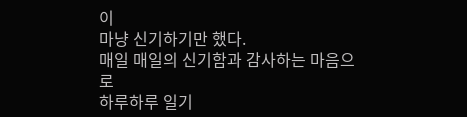이
마냥 신기하기만 했다.
매일 매일의 신기함과 감사하는 마음으로
하루하루 일기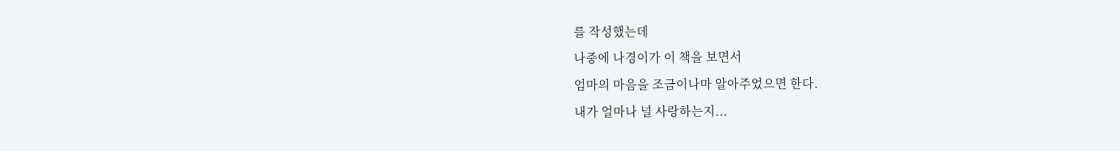를 작성했는데
나중에 나경이가 이 책을 보면서
엄마의 마음을 조금이나마 알아주었으면 한다.
내가 얼마나 널 사랑하는지...